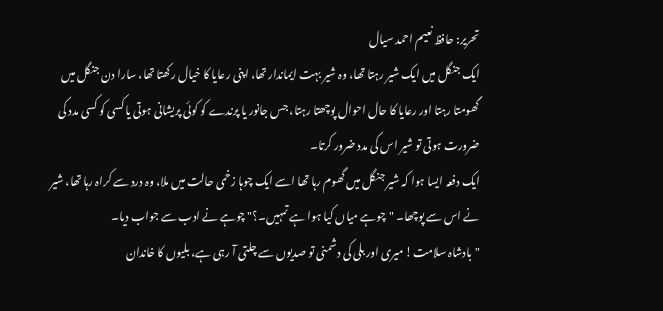تحریر: حافظ نعیم احمد سیال
ایک جنگل میں ایک شیر رہتا تھا، وہ شیر بہت ایماندار تھا، اپنی رعایا کا خیال رکھتا تھا، سارا دن جنگل میں گھومتا رہتا اور رعایا کا حال احوال پوچھتا رہتا، جس جانور یا پرندے کو کوئی پریشانی ہوتی یا کسی کو کسی مدد کی ضرورت ہوتی تو شیر اس کی مدد ضرور کرتا۔
ایک دفعہ ایسا ہوا کہ شیر جنگل میں گھوم رہا تھا اسے ایک چوہا زخمی حالت میں ملا، وہ درد سے کراہ رہا تھا، شیر نے اس سے پوچھا۔ "چوہے میاں کیا ہوا ہے تمہیں۔؟" چوہے نے ادب سے جواب دیا۔
"بادشاہ سلامت! میری اور بلی کی دشمنی تو صدیوں سے چلتی آ رہی ہے، بلیوں کا خاندان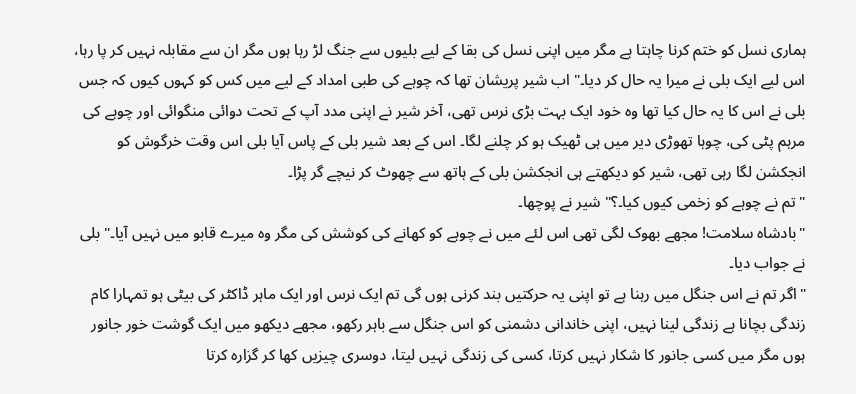ہماری نسل کو ختم کرنا چاہتا ہے مگر میں اپنی نسل کی بقا کے لیے بلیوں سے جنگ لڑ رہا ہوں مگر ان سے مقابلہ نہیں کر پا رہا، اس لیے ایک بلی نے میرا یہ حال کر دیا۔" اب شیر پریشان تھا کہ چوہے کی طبی امداد کے لیے میں کس کو کہوں کیوں کہ جس بلی نے اس کا یہ حال کیا تھا وہ خود ایک بہت بڑی نرس تھی، آخر شیر نے اپنی مدد آپ کے تحت دوائی منگوائی اور چوہے کی مرہم پٹی کی، چوہا تھوڑی دیر میں ہی ٹھیک ہو کر چلنے لگا۔ اس کے بعد شیر بلی کے پاس آیا بلی اس وقت خرگوش کو انجکشن لگا رہی تھی، شیر کو دیکھتے ہی انجکشن بلی کے ہاتھ سے چھوٹ کر نیچے گر پڑا۔
"تم نے چوہے کو زخمی کیوں کیا۔؟" شیر نے پوچھا۔
"بادشاہ سلامت! مجھے بھوک لگی تھی اس لئے میں نے چوہے کو کھانے کی کوشش کی مگر وہ میرے قابو میں نہیں آیا۔" بلی نے جواب دیا۔
"اگر تم نے اس جنگل میں رہنا ہے تو اپنی یہ حرکتیں بند کرنی ہوں گی تم ایک نرس اور ایک ماہر ڈاکٹر کی بیٹی ہو تمہارا کام زندگی بچانا ہے زندگی لینا نہیں، اپنی خاندانی دشمنی کو اس جنگل سے باہر رکھو، مجھے دیکھو میں ایک گوشت خور جانور ہوں مگر میں کسی جانور کا شکار نہیں کرتا، کسی کی زندگی نہیں لیتا، دوسری چیزیں کھا کر گزارہ کرتا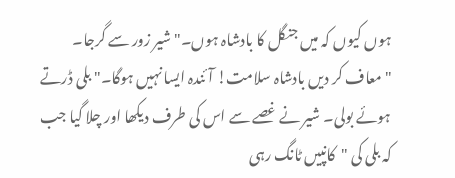ہوں کیوں کہ میں جنگل کا بادشاہ ہوں۔" شیر زور سے گرجا۔
"معاف کر دیں بادشاہ سلامت! آئندہ ایسا نہیں ہوگا۔" بلی ڈرتے ہوئے بولی۔ شیر نے غصے سے اس کی طرف دیکھا اور چلا گیا جب کہ بلی کی "کانپیں ٹانگ رہی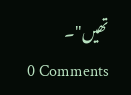تھیں"۔
0 Comments